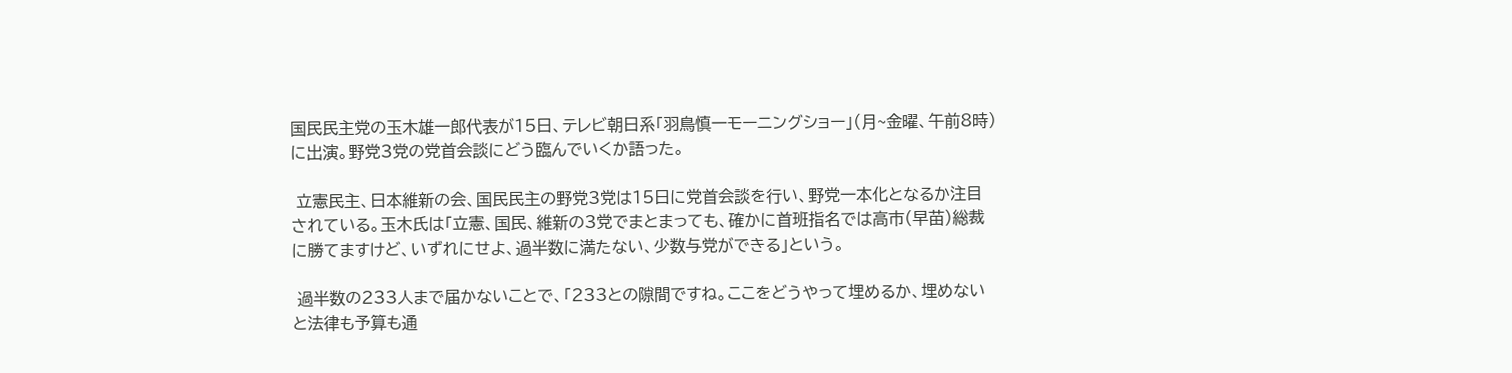国民民主党の玉木雄一郎代表が15日、テレビ朝日系「羽鳥慎一モーニングショー」(月~金曜、午前8時)に出演。野党3党の党首会談にどう臨んでいくか語った。

 立憲民主、日本維新の会、国民民主の野党3党は15日に党首会談を行い、野党一本化となるか注目されている。玉木氏は「立憲、国民、維新の3党でまとまっても、確かに首班指名では高市(早苗)総裁に勝てますけど、いずれにせよ、過半数に満たない、少数与党ができる」という。

 過半数の233人まで届かないことで、「233との隙間ですね。ここをどうやって埋めるか、埋めないと法律も予算も通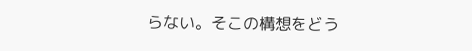らない。そこの構想をどう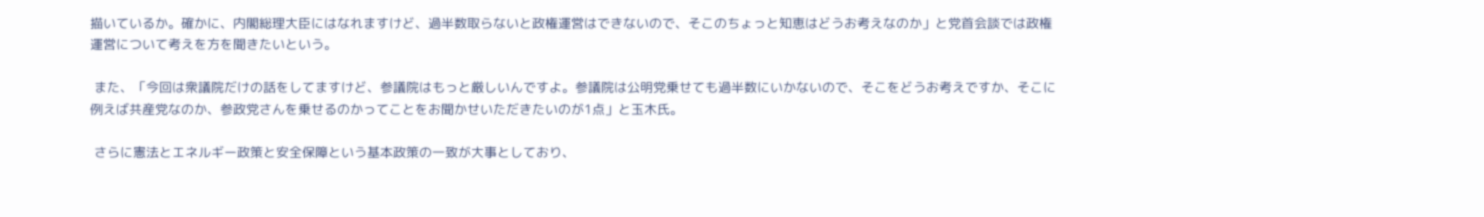描いているか。確かに、内閣総理大臣にはなれますけど、過半数取らないと政権運営はできないので、そこのちょっと知恵はどうお考えなのか」と党首会談では政権運営について考えを方を聞きたいという。

 また、「今回は衆議院だけの話をしてますけど、参議院はもっと厳しいんですよ。参議院は公明党乗せても過半数にいかないので、そこをどうお考えですか、そこに例えば共産党なのか、参政党さんを乗せるのかってことをお聞かせいただきたいのが1点」と玉木氏。

 さらに憲法とエネルギー政策と安全保障という基本政策の一致が大事としており、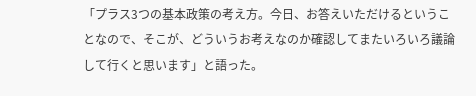「プラス3つの基本政策の考え方。今日、お答えいただけるということなので、そこが、どういうお考えなのか確認してまたいろいろ議論して行くと思います」と語った。